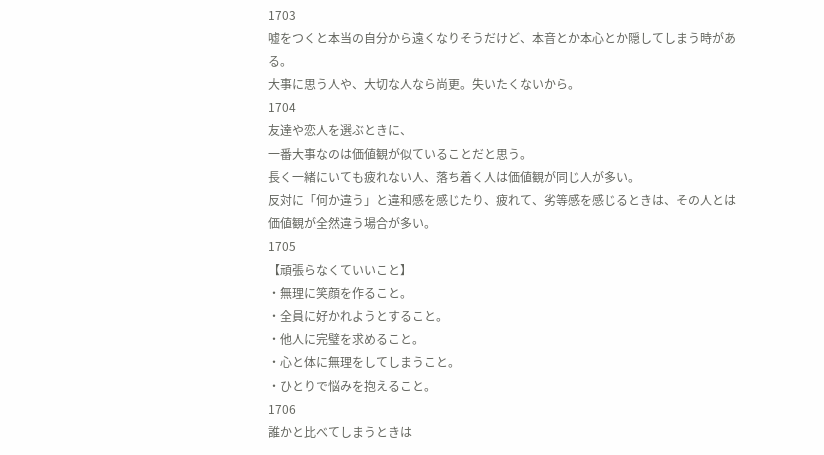1703
嘘をつくと本当の自分から遠くなりそうだけど、本音とか本心とか隠してしまう時がある。
大事に思う人や、大切な人なら尚更。失いたくないから。
1704
友達や恋人を選ぶときに、
一番大事なのは価値観が似ていることだと思う。
長く一緒にいても疲れない人、落ち着く人は価値観が同じ人が多い。
反対に「何か違う」と違和感を感じたり、疲れて、劣等感を感じるときは、その人とは価値観が全然違う場合が多い。
1705
【頑張らなくていいこと】
・無理に笑顔を作ること。
・全員に好かれようとすること。
・他人に完璧を求めること。
・心と体に無理をしてしまうこと。
・ひとりで悩みを抱えること。
1706
誰かと比べてしまうときは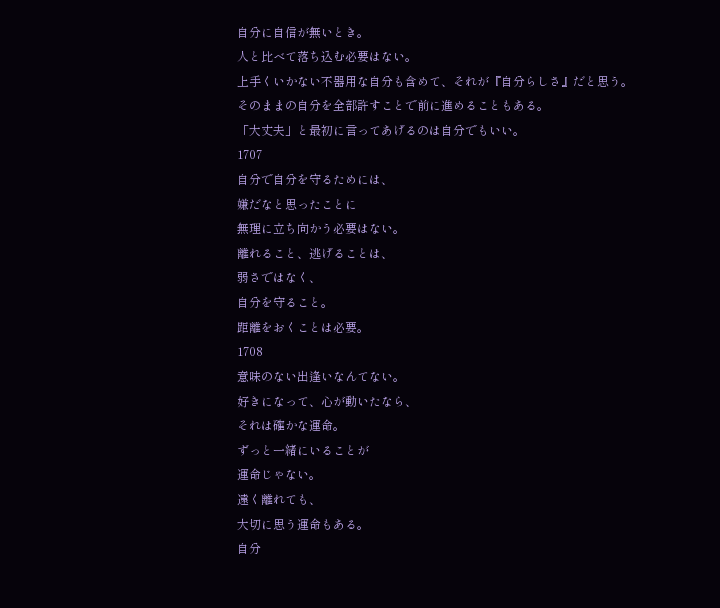自分に自信が無いとき。
人と比べて落ち込む必要はない。
上手くいかない不器用な自分も含めて、それが『自分らしさ』だと思う。
そのままの自分を全部許すことで前に進めることもある。
「大丈夫」と最初に言ってあげるのは自分でもいい。
1707
自分で自分を守るためには、
嫌だなと思ったことに
無理に立ち向かう必要はない。
離れること、逃げることは、
弱さではなく、
自分を守ること。
距離をおくことは必要。
1708
意味のない出逢いなんてない。
好きになって、心が動いたなら、
それは確かな運命。
ずっと一緒にいることが
運命じゃない。
遠く離れても、
大切に思う運命もある。
自分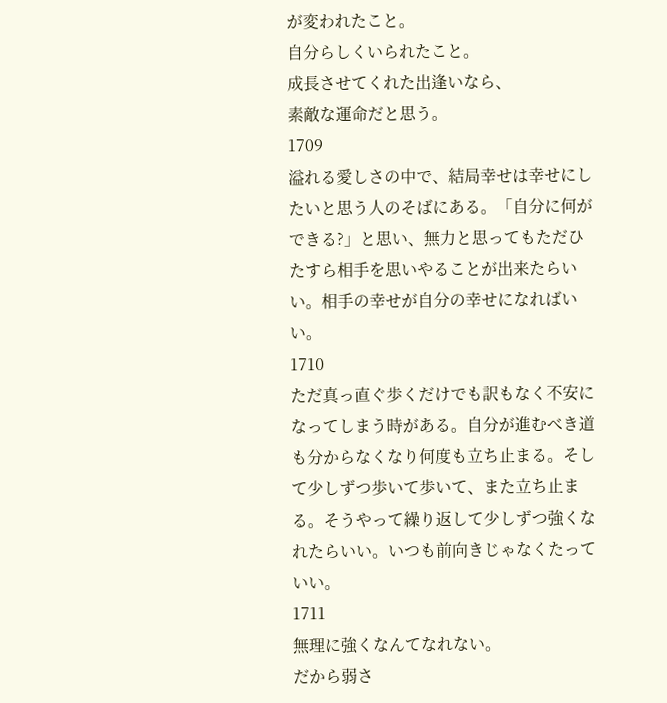が変われたこと。
自分らしくいられたこと。
成長させてくれた出逢いなら、
素敵な運命だと思う。
1709
溢れる愛しさの中で、結局幸せは幸せにしたいと思う人のそばにある。「自分に何ができる?」と思い、無力と思ってもただひたすら相手を思いやることが出来たらいい。相手の幸せが自分の幸せになればいい。
1710
ただ真っ直ぐ歩くだけでも訳もなく不安になってしまう時がある。自分が進むべき道も分からなくなり何度も立ち止まる。そして少しずつ歩いて歩いて、また立ち止まる。そうやって繰り返して少しずつ強くなれたらいい。いつも前向きじゃなくたっていい。
1711
無理に強くなんてなれない。
だから弱さ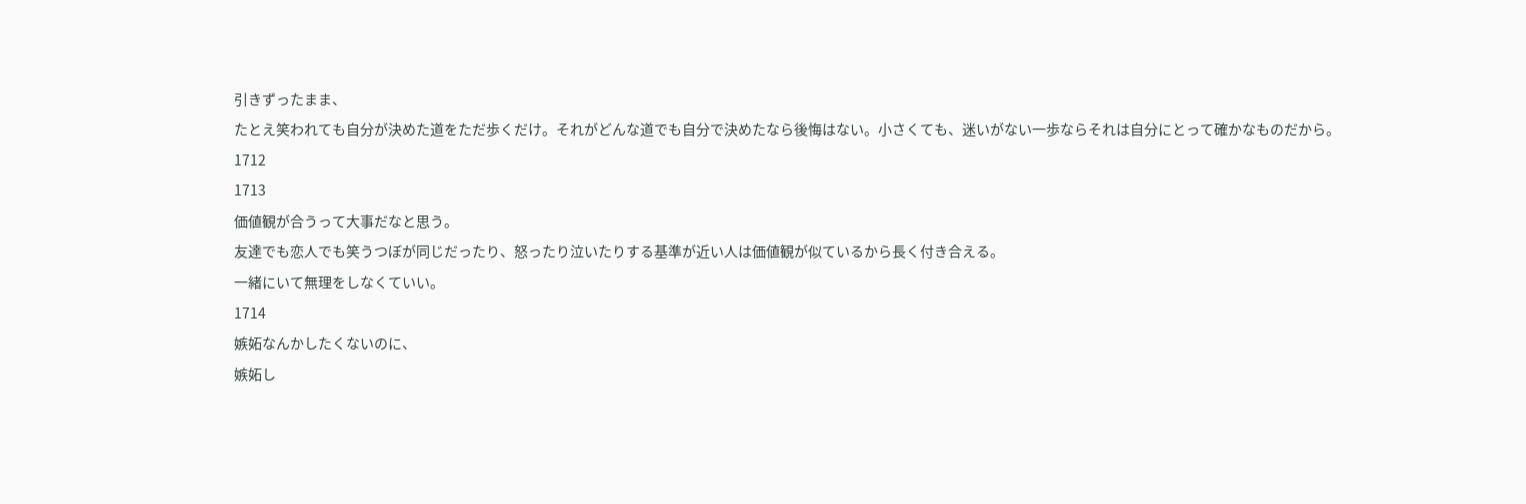引きずったまま、
たとえ笑われても自分が決めた道をただ歩くだけ。それがどんな道でも自分で決めたなら後悔はない。小さくても、迷いがない一歩ならそれは自分にとって確かなものだから。
1712
1713
価値観が合うって大事だなと思う。
友達でも恋人でも笑うつぼが同じだったり、怒ったり泣いたりする基準が近い人は価値観が似ているから長く付き合える。
一緒にいて無理をしなくていい。
1714
嫉妬なんかしたくないのに、
嫉妬し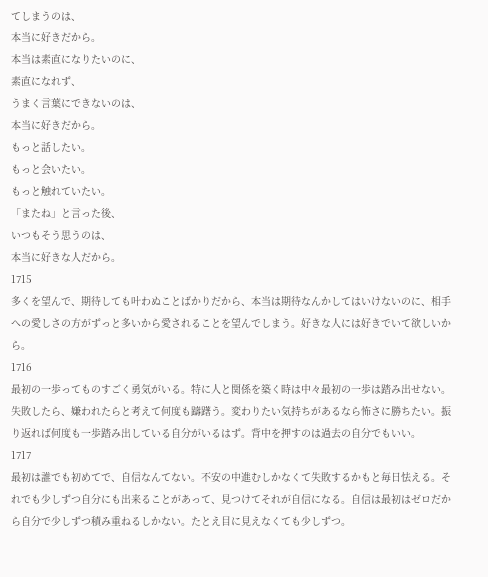てしまうのは、
本当に好きだから。
本当は素直になりたいのに、
素直になれず、
うまく言葉にできないのは、
本当に好きだから。
もっと話したい。
もっと会いたい。
もっと触れていたい。
「またね」と言った後、
いつもそう思うのは、
本当に好きな人だから。
1715
多くを望んで、期待しても叶わぬことばかりだから、本当は期待なんかしてはいけないのに、相手への愛しさの方がずっと多いから愛されることを望んでしまう。好きな人には好きでいて欲しいから。
1716
最初の一歩ってものすごく勇気がいる。特に人と関係を築く時は中々最初の一歩は踏み出せない。失敗したら、嫌われたらと考えて何度も躊躇う。変わりたい気持ちがあるなら怖さに勝ちたい。振り返れば何度も一歩踏み出している自分がいるはず。背中を押すのは過去の自分でもいい。
1717
最初は誰でも初めてで、自信なんてない。不安の中進むしかなくて失敗するかもと毎日怯える。それでも少しずつ自分にも出来ることがあって、見つけてそれが自信になる。自信は最初はゼロだから自分で少しずつ積み重ねるしかない。たとえ目に見えなくても少しずつ。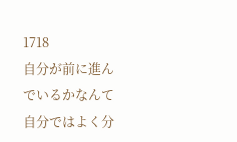1718
自分が前に進んでいるかなんて自分ではよく分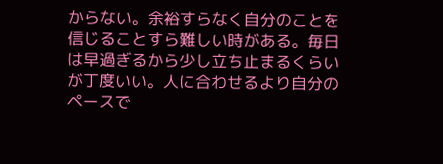からない。余裕すらなく自分のことを信じることすら難しい時がある。毎日は早過ぎるから少し立ち止まるくらいが丁度いい。人に合わせるより自分のペースで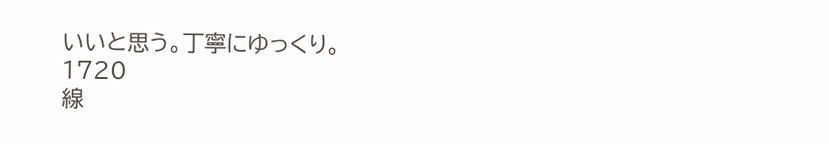いいと思う。丁寧にゆっくり。
1720
線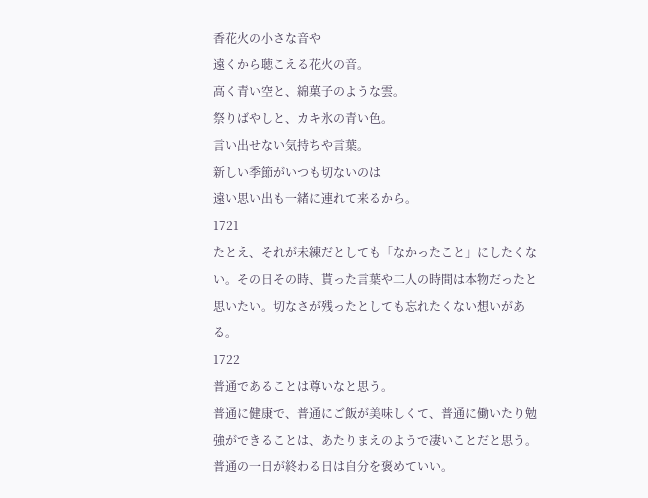香花火の小さな音や
遠くから聴こえる花火の音。
高く青い空と、綿菓子のような雲。
祭りばやしと、カキ氷の青い色。
言い出せない気持ちや言葉。
新しい季節がいつも切ないのは
遠い思い出も一緒に連れて来るから。
1721
たとえ、それが未練だとしても「なかったこと」にしたくない。その日その時、貰った言葉や二人の時間は本物だったと思いたい。切なさが残ったとしても忘れたくない想いがある。
1722
普通であることは尊いなと思う。
普通に健康で、普通にご飯が美味しくて、普通に働いたり勉強ができることは、あたりまえのようで凄いことだと思う。
普通の一日が終わる日は自分を褒めていい。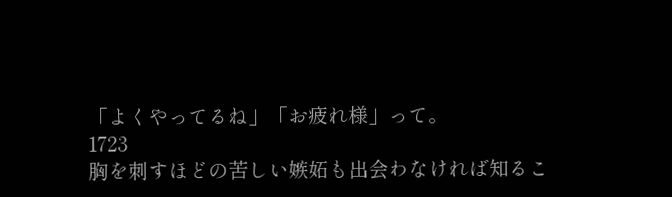「よくやってるね」「お疲れ様」って。
1723
胸を刺すほどの苦しい嫉妬も出会わなければ知るこ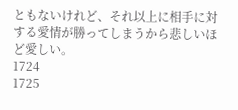ともないけれど、それ以上に相手に対する愛情が勝ってしまうから悲しいほど愛しい。
1724
1725